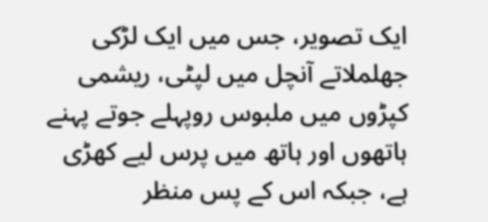ایک تصویر، جس میں ایک لڑکی جھلملاتے آنچل میں لپٹی، ریشمی کپڑوں میں ملبوس روپہلے جوتے پہنے ہاتھوں اور ہاتھ میں پرس لیے کھڑی ہے، جبکہ اس کے پس منظر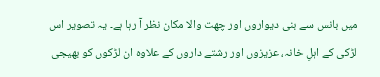میں بانس سے بنی دیواروں اور چھت والا مکان نظر آ رہا ہے۔ یہ تصویر اس لڑکی کے اہلِ خانہ، عزیزوں اور رشتے داروں کے علاوہ ان لڑکوں کو بھیجی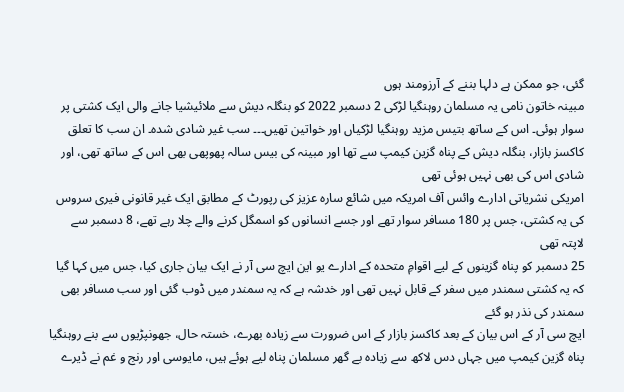گئی، جو ممکن ہے دلہا بننے کے آرزومند ہوں
مبینہ خاتون نامی یہ مسلمان روہنگیا لڑکی 2 دسمبر 2022 کو بنگلہ دیش سے ملائیشیا جانے والی ایک کشتی پر سوار ہوئی۔ اس کے ساتھ بتیس مزید روہنگیا لڑکیاں اور خواتین تھیں۔۔۔ سب غیر شادی شدہ۔ ان سب کا تعلق کاکسز بازار، بنگلہ دیش کے پناہ گزین کیمپ سے تھا اور مبینہ کی بیس سالہ پھوپھی بھی اس کے ساتھ تھی، اور شادی اس کی بھی نہیں ہوئی تھی
امریکی نشریاتی ادارے وائس آف امریکہ میں شائع سارہ عزیز کی رپورٹ کے مطابق ایک غیر قانونی فیری سروس کی یہ کشتی، جس پر 180 مسافر سوار تھے اور جسے انسانوں کو اسمگل کرنے والے چلا رہے تھے، 8 دسمبر سے لاپتہ تھی
25 دسمبر کو پناہ گزینوں کے لیے اقوامِ متحدہ کے ادارے یو این ایچ سی آر نے ایک بیان جاری کیا، جس میں کہا گیا کہ یہ کشتی سمندر میں سفر کے قابل نہیں تھی اور خدشہ ہے کہ یہ سمندر میں ڈوب گئی اور سب مسافر بھی سمندر کی نذر ہو گئے
ایچ سی آر کے اس بیان کے بعد کاکسز بازار کے اس ضرورت سے زیادہ بھرے، خستہ حال، جھونپڑیوں سے بنے روہنگیا پناہ گزین کیمپ میں جہاں دس لاکھ سے زیادہ بے گھر مسلمان پناہ لیے ہوئے ہیں، مایوسی اور رنج و غم نے ڈیرے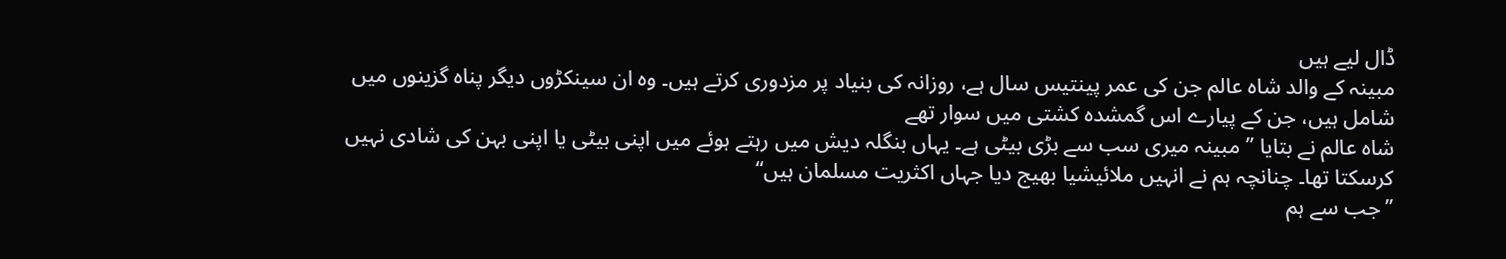ڈال لیے ہیں
مبینہ کے والد شاہ عالم جن کی عمر پینتیس سال ہے، روزانہ کی بنیاد پر مزدوری کرتے ہیں۔ وہ ان سینکڑوں دیگر پناہ گزینوں میں شامل ہیں، جن کے پیارے اس گمشدہ کشتی میں سوار تھے
شاہ عالم نے بتایا ’’مبینہ میری سب سے بڑی بیٹی ہے۔ یہاں بنگلہ دیش میں رہتے ہوئے میں اپنی بیٹی یا اپنی بہن کی شادی نہیں کرسکتا تھا۔ چنانچہ ہم نے انہیں ملائیشیا بھیج دیا جہاں اکثریت مسلمان ہیں‘‘
’’جب سے ہم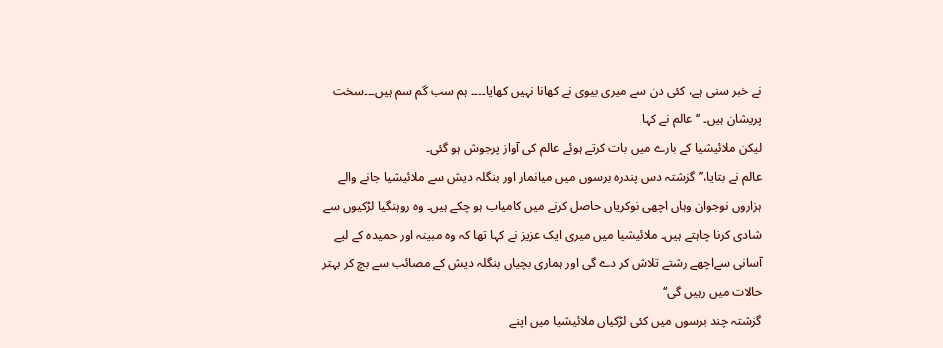نے خبر سنی ہے، کئی دن سے میری بیوی نے کھانا نہیں کھایا۔۔۔۔ ہم سب گم سم ہیں۔۔۔سخت پریشان ہیں۔ ‘‘ عالم نے کہا
لیکن ملائیشیا کے بارے میں بات کرتے ہوئے عالم کی آواز پرجوش ہو گئی۔
عالم نے بتایا،’’ گزشتہ دس پندرہ برسوں میں میانمار اور بنگلہ دیش سے ملائیشیا جانے والے ہزاروں نوجوان وہاں اچھی نوکریاں حاصل کرنے میں کامیاب ہو چکے ہیں۔ وہ روہنگیا لڑکیوں سے شادی کرنا چاہتے ہیں۔ ملائیشیا میں میری ایک عزیز نے کہا تھا کہ وہ مبینہ اور حمیدہ کے لیے آسانی سےاچھے رشتے تلاش کر دے گی اور ہماری بچیاں بنگلہ دیش کے مصائب سے بچ کر بہتر حالات میں رہیں گی‘‘
گزشتہ چند برسوں میں کئی لڑکیاں ملائیشیا میں اپنے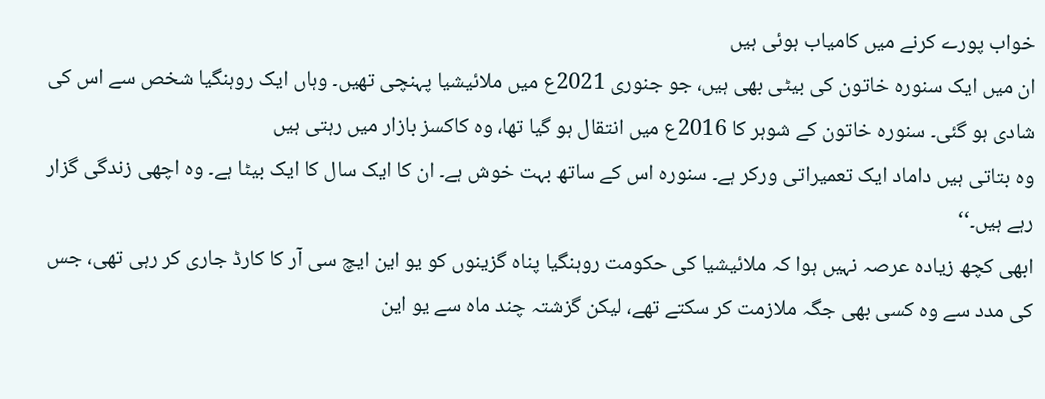خواب پورے کرنے میں کامیاب ہوئی ہیں
ان میں ایک سنورہ خاتون کی بیٹی بھی ہیں، جو جنوری 2021ع میں ملائیشیا پہنچی تھیں۔ وہاں ایک روہنگیا شخص سے اس کی شادی ہو گئی۔ سنورہ خاتون کے شوہر کا 2016ع میں انتقال ہو گیا تھا، وہ کاکسز بازار میں رہتی ہیں
وہ بتاتی ہیں داماد ایک تعمیراتی ورکر ہے۔ سنورہ اس کے ساتھ بہت خوش ہے۔ ان کا ایک سال کا ایک بیٹا ہے۔ وہ اچھی زندگی گزار رہے ہیں۔‘‘
ابھی کچھ زیادہ عرصہ نہیں ہوا کہ ملائیشیا کی حکومت روہنگیا پناہ گزینوں کو یو این ایچ سی آر کا کارڈ جاری کر رہی تھی، جس کی مدد سے وہ کسی بھی جگہ ملازمت کر سکتے تھے، لیکن گزشتہ چند ماہ سے یو این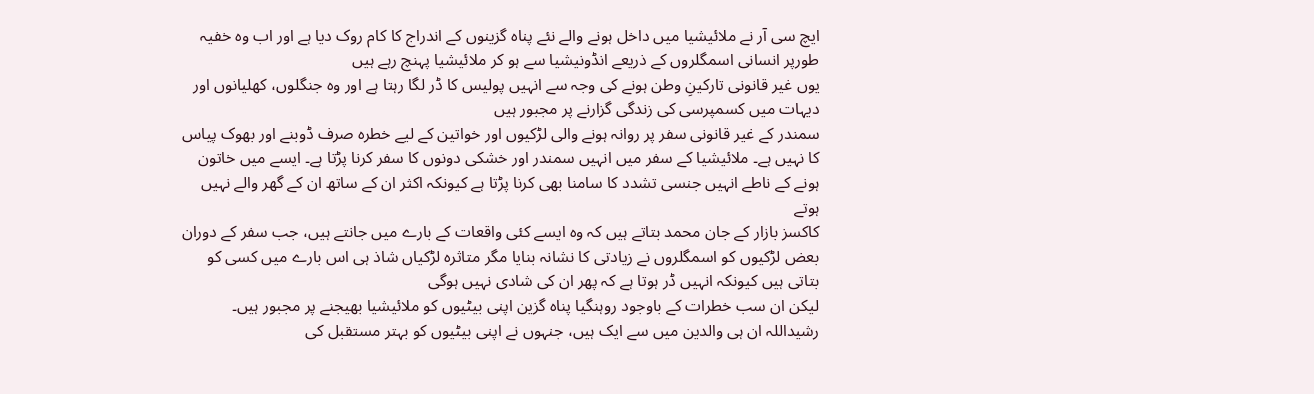ایچ سی آر نے ملائیشیا میں داخل ہونے والے نئے پناہ گزینوں کے اندراج کا کام روک دیا ہے اور اب وہ خفیہ طورپر انسانی اسمگلروں کے ذریعے انڈونیشیا سے ہو کر ملائیشیا پہنچ رہے ہیں
یوں غیر قانونی تارکینِ وطن ہونے کی وجہ سے انہیں پولیس کا ڈر لگا رہتا ہے اور وہ جنگلوں، کھلیانوں اور دیہات میں کسمپرسی کی زندگی گزارنے پر مجبور ہیں
سمندر کے غیر قانونی سفر پر روانہ ہونے والی لڑکیوں اور خواتین کے لیے خطرہ صرف ڈوبنے اور بھوک پیاس کا نہیں ہے۔ ملائیشیا کے سفر میں انہیں سمندر اور خشکی دونوں کا سفر کرنا پڑتا ہے۔ ایسے میں خاتون ہونے کے ناطے انہیں جنسی تشدد کا سامنا بھی کرنا پڑتا ہے کیونکہ اکثر ان کے ساتھ ان کے گھر والے نہیں ہوتے
کاکسز بازار کے جان محمد بتاتے ہیں کہ وہ ایسے کئی واقعات کے بارے میں جانتے ہیں، جب سفر کے دوران بعض لڑکیوں کو اسمگلروں نے زیادتی کا نشانہ بنایا مگر متاثرہ لڑکیاں شاذ ہی اس بارے میں کسی کو بتاتی ہیں کیونکہ انہیں ڈر ہوتا ہے کہ پھر ان کی شادی نہیں ہوگی
لیکن ان سب خطرات کے باوجود روہنگیا پناہ گزین اپنی بیٹیوں کو ملائیشیا بھیجنے پر مجبور ہیں۔ رشیداللہ ان ہی والدین میں سے ایک ہیں، جنہوں نے اپنی بیٹیوں کو بہتر مستقبل کی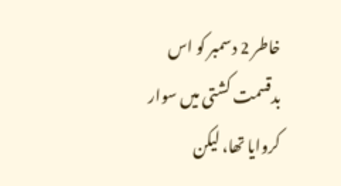خاطر 2 دسمبر کو اس بدقسمت کشتی میں سوار کروایا تھا، لیکن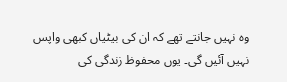وہ نہیں جانتے تھے کہ ان کی بیٹیاں کبھی واپس نہیں آئیں گی۔ یوں محفوظ زندگی کی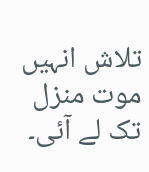تلاش انہیں موت منزل تک لے آئی۔